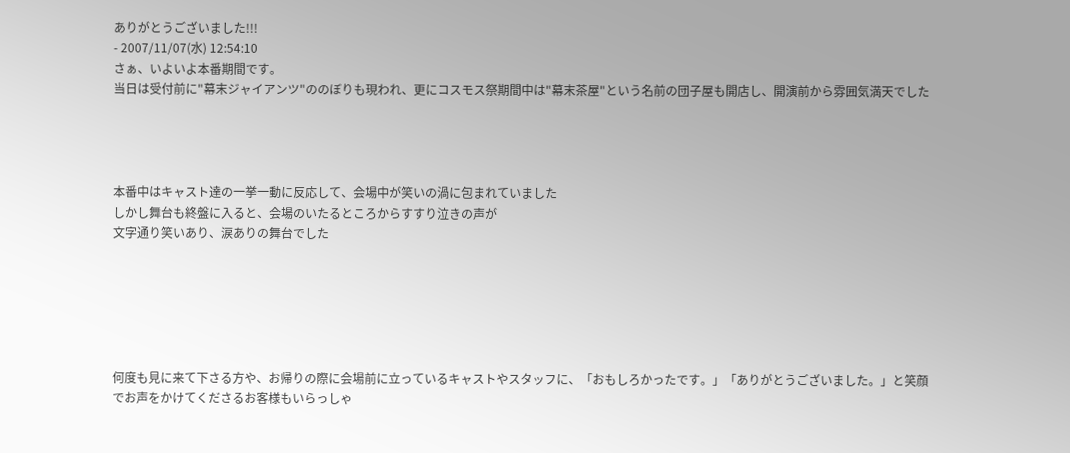ありがとうございました!!!
- 2007/11/07(水) 12:54:10
さぁ、いよいよ本番期間です。
当日は受付前に"幕末ジャイアンツ"ののぼりも現われ、更にコスモス祭期間中は"幕末茶屋"という名前の団子屋も開店し、開演前から雰囲気満天でした




本番中はキャスト達の一挙一動に反応して、会場中が笑いの渦に包まれていました
しかし舞台も終盤に入ると、会場のいたるところからすすり泣きの声が
文字通り笑いあり、涙ありの舞台でした






何度も見に来て下さる方や、お帰りの際に会場前に立っているキャストやスタッフに、「おもしろかったです。」「ありがとうございました。」と笑顔でお声をかけてくださるお客様もいらっしゃ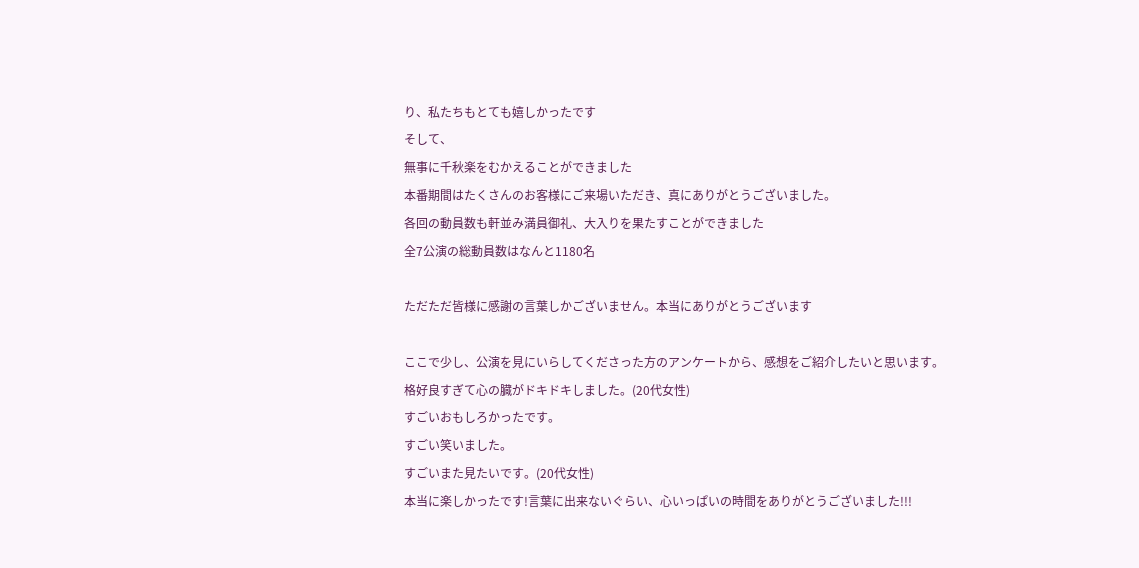り、私たちもとても嬉しかったです
そして、
無事に千秋楽をむかえることができました
本番期間はたくさんのお客様にご来場いただき、真にありがとうございました。
各回の動員数も軒並み満員御礼、大入りを果たすことができました
全7公演の総動員数はなんと1180名

ただただ皆様に感謝の言葉しかございません。本当にありがとうございます

ここで少し、公演を見にいらしてくださった方のアンケートから、感想をご紹介したいと思います。
格好良すぎて心の臓がドキドキしました。(20代女性)
すごいおもしろかったです。
すごい笑いました。
すごいまた見たいです。(20代女性)
本当に楽しかったです!言葉に出来ないぐらい、心いっぱいの時間をありがとうございました!!!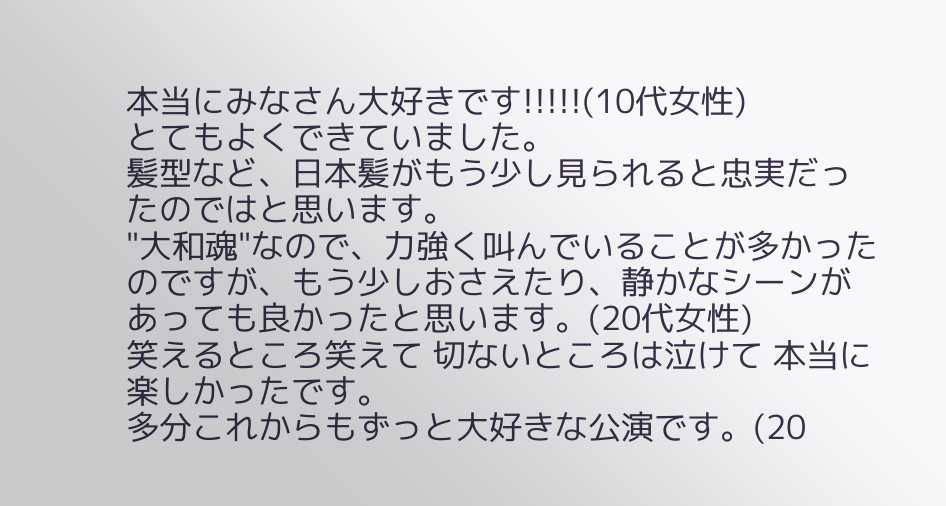本当にみなさん大好きです!!!!!(10代女性)
とてもよくできていました。
髪型など、日本髪がもう少し見られると忠実だったのではと思います。
"大和魂"なので、力強く叫んでいることが多かったのですが、もう少しおさえたり、静かなシーンがあっても良かったと思います。(20代女性)
笑えるところ笑えて 切ないところは泣けて 本当に楽しかったです。
多分これからもずっと大好きな公演です。(20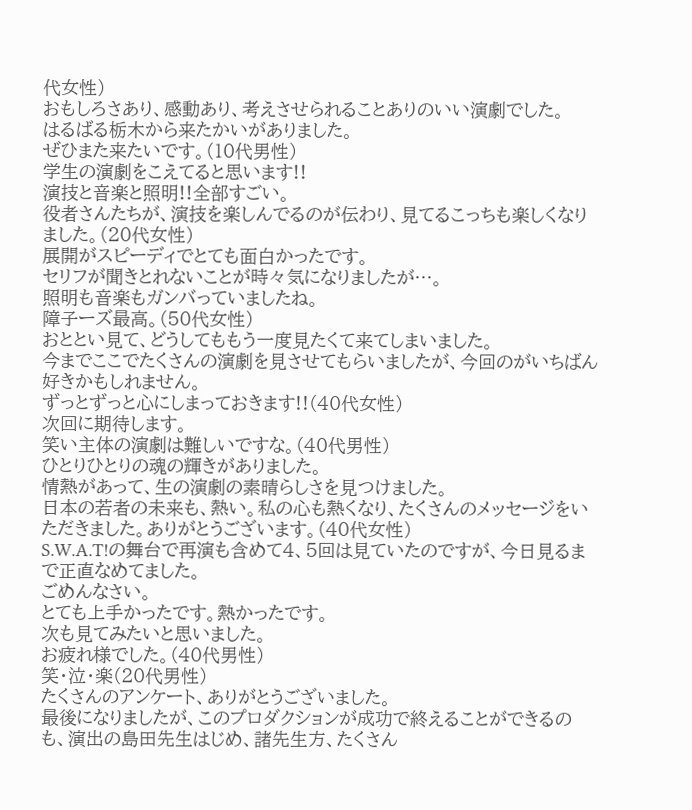代女性)
おもしろさあり、感動あり、考えさせられることありのいい演劇でした。
はるばる栃木から来たかいがありました。
ぜひまた来たいです。(10代男性)
学生の演劇をこえてると思います!!
演技と音楽と照明!!全部すごい。
役者さんたちが、演技を楽しんでるのが伝わり、見てるこっちも楽しくなりました。(20代女性)
展開がスピーディでとても面白かったです。
セリフが聞きとれないことが時々気になりましたが…。
照明も音楽もガンバっていましたね。
障子ーズ最高。(50代女性)
おととい見て、どうしてももう一度見たくて来てしまいました。
今までここでたくさんの演劇を見させてもらいましたが、今回のがいちばん好きかもしれません。
ずっとずっと心にしまっておきます!!(40代女性)
次回に期待します。
笑い主体の演劇は難しいですな。(40代男性)
ひとりひとりの魂の輝きがありました。
情熱があって、生の演劇の素晴らしさを見つけました。
日本の若者の未来も、熱い。私の心も熱くなり、たくさんのメッセージをいただきました。ありがとうございます。(40代女性)
S.W.A.T!の舞台で再演も含めて4、5回は見ていたのですが、今日見るまで正直なめてました。
ごめんなさい。
とても上手かったです。熱かったです。
次も見てみたいと思いました。
お疲れ様でした。(40代男性)
笑・泣・楽(20代男性)
たくさんのアンケート、ありがとうございました。
最後になりましたが、このプロダクションが成功で終えることができるのも、演出の島田先生はじめ、諸先生方、たくさん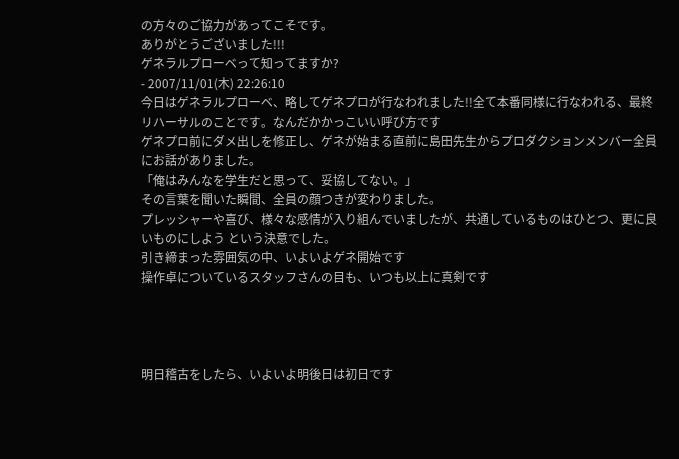の方々のご協力があってこそです。
ありがとうございました!!!
ゲネラルプローベって知ってますか?
- 2007/11/01(木) 22:26:10
今日はゲネラルプローベ、略してゲネプロが行なわれました!!全て本番同様に行なわれる、最終リハーサルのことです。なんだかかっこいい呼び方です
ゲネプロ前にダメ出しを修正し、ゲネが始まる直前に島田先生からプロダクションメンバー全員にお話がありました。
「俺はみんなを学生だと思って、妥協してない。」
その言葉を聞いた瞬間、全員の顔つきが変わりました。
プレッシャーや喜び、様々な感情が入り組んでいましたが、共通しているものはひとつ、更に良いものにしよう という決意でした。
引き締まった雰囲気の中、いよいよゲネ開始です
操作卓についているスタッフさんの目も、いつも以上に真剣です




明日稽古をしたら、いよいよ明後日は初日です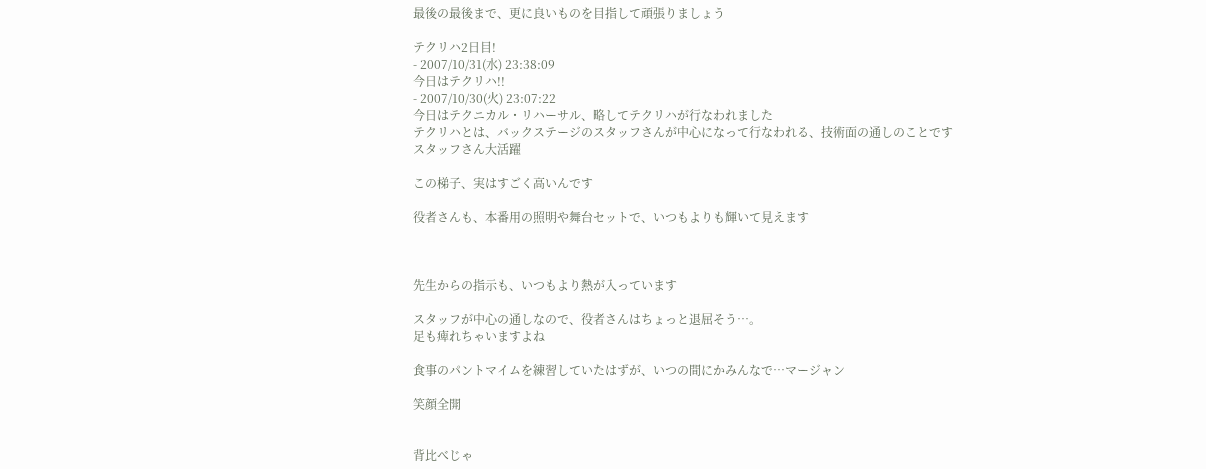最後の最後まで、更に良いものを目指して頑張りましょう

テクリハ2日目!
- 2007/10/31(水) 23:38:09
今日はテクリハ!!
- 2007/10/30(火) 23:07:22
今日はテクニカル・リハーサル、略してテクリハが行なわれました
テクリハとは、バックステージのスタッフさんが中心になって行なわれる、技術面の通しのことです
スタッフさん大活躍

この梯子、実はすごく高いんです

役者さんも、本番用の照明や舞台セットで、いつもよりも輝いて見えます



先生からの指示も、いつもより熱が入っています

スタッフが中心の通しなので、役者さんはちょっと退屈そう…。
足も痺れちゃいますよね

食事のパントマイムを練習していたはずが、いつの間にかみんなで…マージャン

笑顔全開


背比べじゃ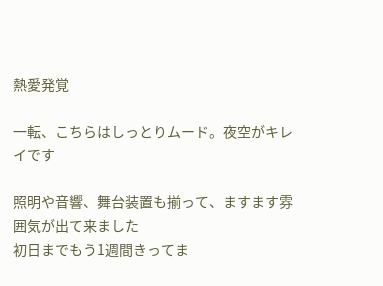熱愛発覚

一転、こちらはしっとりムード。夜空がキレイです

照明や音響、舞台装置も揃って、ますます雰囲気が出て来ました
初日までもう1週間きってま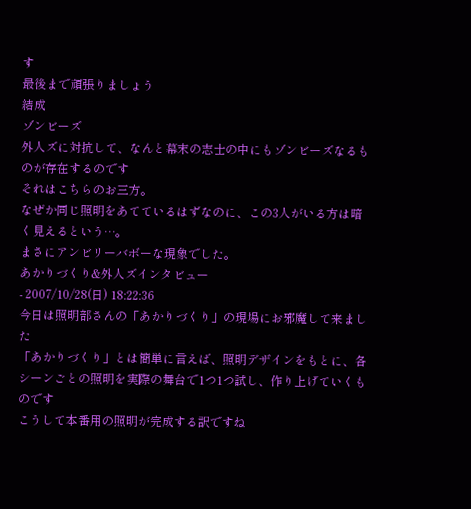す
最後まで頑張りましょう
結成
ゾンビーズ
外人ズに対抗して、なんと幕末の志士の中にもゾンビーズなるものが存在するのです
それはこちらのお三方。
なぜか同じ照明をあてているはずなのに、この3人がいる方は暗く見えるという…。
まさにアンビリーバボーな現象でした。
あかりづくり&外人ズインタビュー
- 2007/10/28(日) 18:22:36
今日は照明部さんの「あかりづくり」の現場にお邪魔して来ました
「あかりづくり」とは簡単に言えば、照明デザインをもとに、各シーンごとの照明を実際の舞台で1つ1つ試し、作り上げていくものです
こうして本番用の照明が完成する訳ですね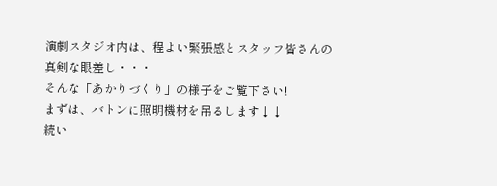演劇スタジオ内は、程よい緊張感とスタッフ皆さんの真剣な眼差し・・・
そんな「あかりづくり」の様子をご覧下さい!
まずは、バトンに照明機材を吊るします↓↓
続い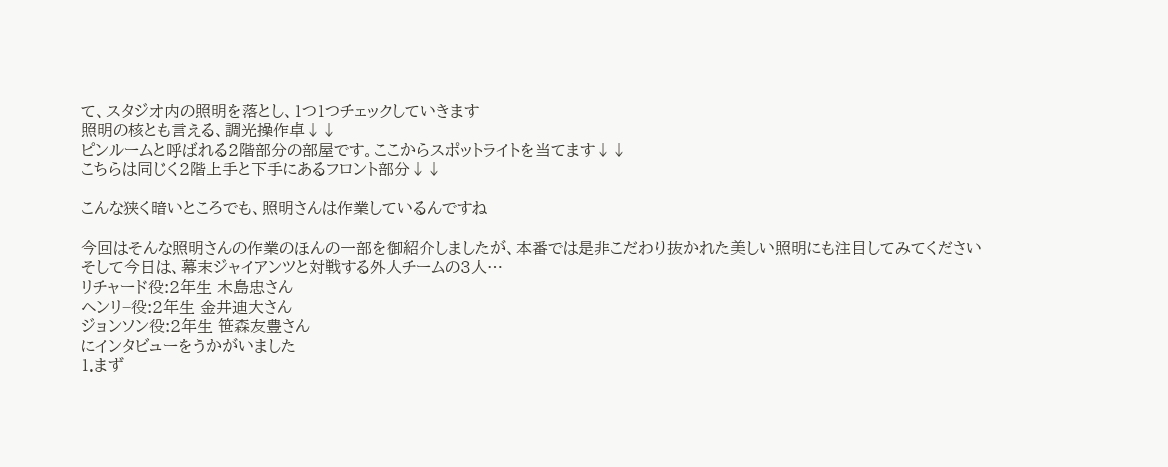て、スタジオ内の照明を落とし、1つ1つチェックしていきます
照明の核とも言える、調光操作卓↓↓
ピンルームと呼ばれる2階部分の部屋です。ここからスポットライトを当てます↓↓
こちらは同じく2階上手と下手にあるフロント部分↓↓

こんな狭く暗いところでも、照明さんは作業しているんですね

今回はそんな照明さんの作業のほんの一部を御紹介しましたが、本番では是非こだわり抜かれた美しい照明にも注目してみてください
そして今日は、幕末ジャイアンツと対戦する外人チームの3人…
リチャード役:2年生 木島忠さん
ヘンリ−役:2年生 金井迪大さん
ジョンソン役:2年生 笹森友豊さん
にインタビューをうかがいました
1.まず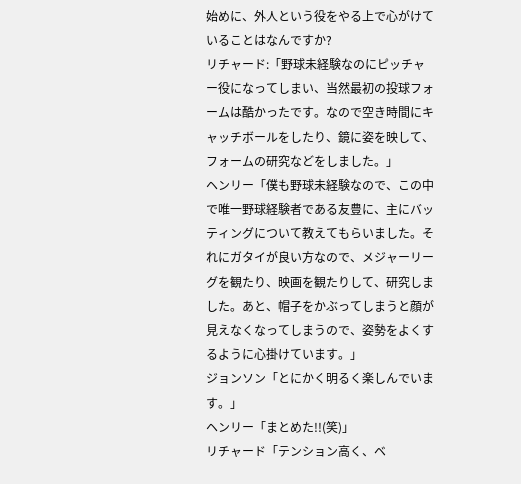始めに、外人という役をやる上で心がけていることはなんですか?
リチャード:「野球未経験なのにピッチャー役になってしまい、当然最初の投球フォームは酷かったです。なので空き時間にキャッチボールをしたり、鏡に姿を映して、フォームの研究などをしました。」
ヘンリー「僕も野球未経験なので、この中で唯一野球経験者である友豊に、主にバッティングについて教えてもらいました。それにガタイが良い方なので、メジャーリーグを観たり、映画を観たりして、研究しました。あと、帽子をかぶってしまうと顔が見えなくなってしまうので、姿勢をよくするように心掛けています。」
ジョンソン「とにかく明るく楽しんでいます。」
ヘンリー「まとめた!!(笑)」
リチャード「テンション高く、ベ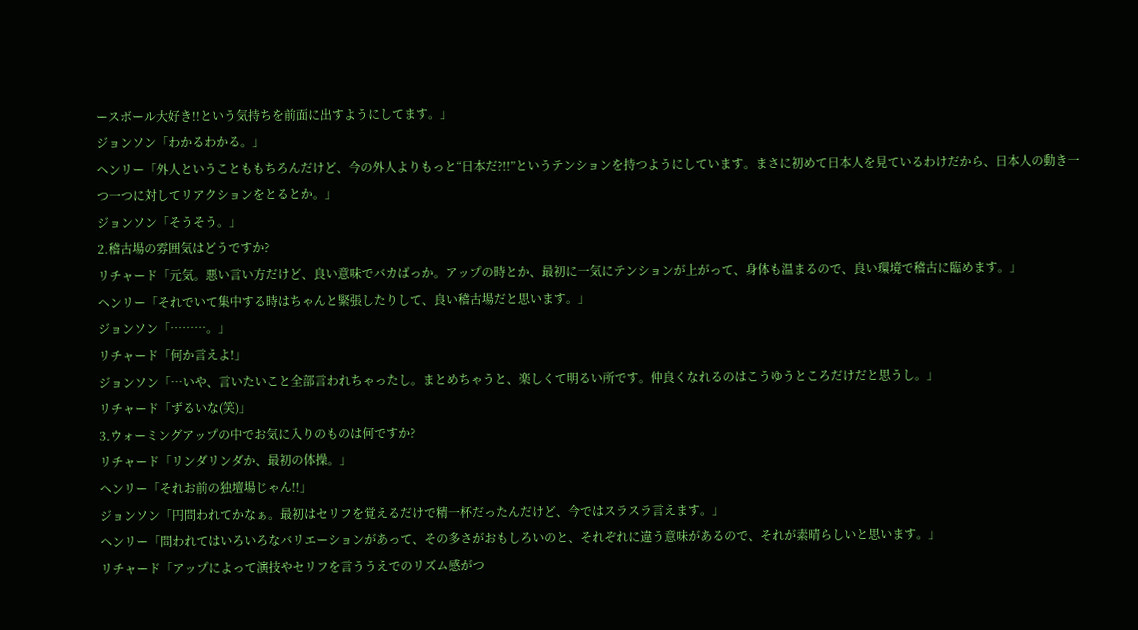ースボール大好き!!という気持ちを前面に出すようにしてます。」
ジョンソン「わかるわかる。」
ヘンリー「外人ということももちろんだけど、今の外人よりもっと“日本だ?!!”というテンションを持つようにしています。まさに初めて日本人を見ているわけだから、日本人の動き一つ一つに対してリアクションをとるとか。」
ジョンソン「そうそう。」
2.稽古場の雰囲気はどうですか?
リチャード「元気。悪い言い方だけど、良い意味でバカばっか。アップの時とか、最初に一気にテンションが上がって、身体も温まるので、良い環境で稽古に臨めます。」
ヘンリー「それでいて集中する時はちゃんと緊張したりして、良い稽古場だと思います。」
ジョンソン「………。」
リチャード「何か言えよ!」
ジョンソン「…いや、言いたいこと全部言われちゃったし。まとめちゃうと、楽しくて明るい所です。仲良くなれるのはこうゆうところだけだと思うし。」
リチャード「ずるいな(笑)」
3.ウォーミングアップの中でお気に入りのものは何ですか?
リチャード「リンダリンダか、最初の体操。」
ヘンリー「それお前の独壇場じゃん!!」
ジョンソン「円問われてかなぁ。最初はセリフを覚えるだけで精一杯だったんだけど、今ではスラスラ言えます。」
ヘンリー「問われてはいろいろなバリエーションがあって、その多さがおもしろいのと、それぞれに違う意味があるので、それが素晴らしいと思います。」
リチャード「アップによって演技やセリフを言ううえでのリズム感がつ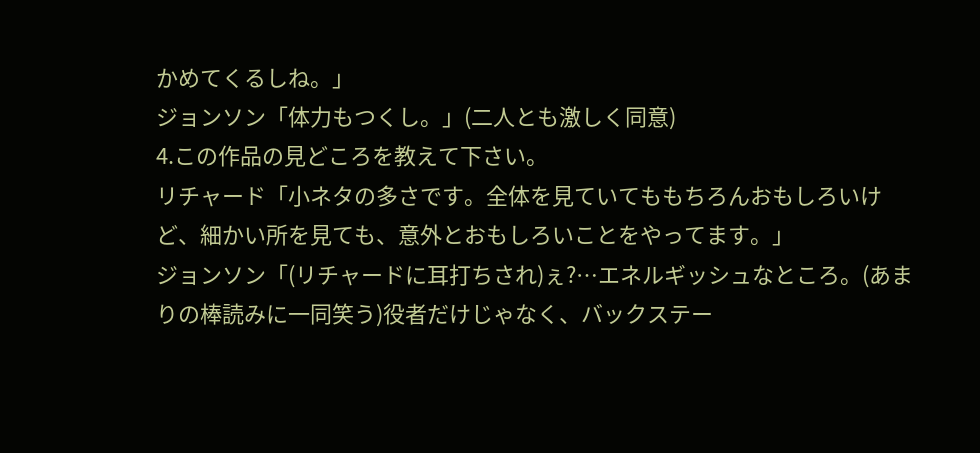かめてくるしね。」
ジョンソン「体力もつくし。」(二人とも激しく同意)
4.この作品の見どころを教えて下さい。
リチャード「小ネタの多さです。全体を見ていてももちろんおもしろいけど、細かい所を見ても、意外とおもしろいことをやってます。」
ジョンソン「(リチャードに耳打ちされ)ぇ?…エネルギッシュなところ。(あまりの棒読みに一同笑う)役者だけじゃなく、バックステー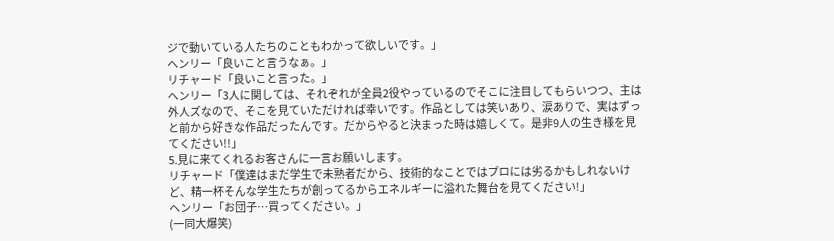ジで動いている人たちのこともわかって欲しいです。」
ヘンリー「良いこと言うなぁ。」
リチャード「良いこと言った。」
ヘンリー「3人に関しては、それぞれが全員2役やっているのでそこに注目してもらいつつ、主は外人ズなので、そこを見ていただければ幸いです。作品としては笑いあり、涙ありで、実はずっと前から好きな作品だったんです。だからやると決まった時は嬉しくて。是非9人の生き様を見てください!!」
5.見に来てくれるお客さんに一言お願いします。
リチャード「僕達はまだ学生で未熟者だから、技術的なことではプロには劣るかもしれないけど、精一杯そんな学生たちが創ってるからエネルギーに溢れた舞台を見てください!」
ヘンリー「お団子…買ってください。」
(一同大爆笑)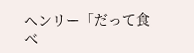ヘンリー「だって食べ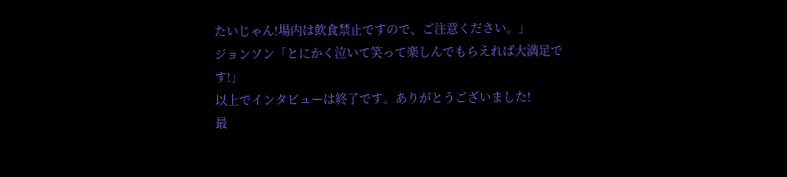たいじゃん!場内は飲食禁止ですので、ご注意ください。」
ジョンソン「とにかく泣いて笑って楽しんでもらえれば大満足です!」
以上でインタビューは終了です。ありがとうございました!
最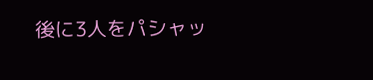後に3人をパシャッ